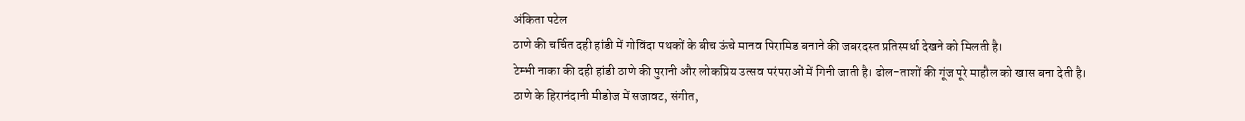अंकिता पटेल
ठाणे की चर्चित दही हांडी में गोविंदा पथकों के बीच ऊंचे मानव पिरामिड बनाने की जबरदस्त प्रतिस्पर्धा देखने को मिलती है।
टेम्भी नाका की दही हांडी ठाणे की पुरानी और लोकप्रिय उत्सव परंपराओं में गिनी जाती है। ढोल-ताशों की गूंज पूरे माहौल को खास बना देती है।
ठाणे के हिरानंदानी मीडोज में सजावट, संगीत,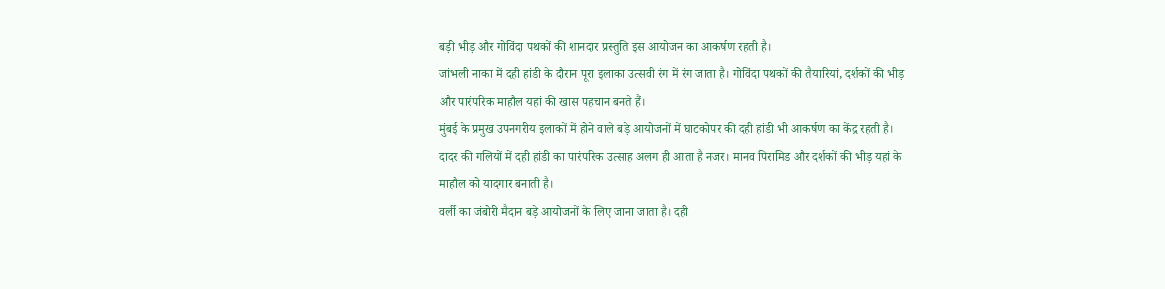बड़ी भीड़ और गोविंदा पथकों की शानदार प्रस्तुति इस आयोजन का आकर्षण रहती है।
जांभली नाका में दही हांडी के दौरान पूरा इलाका उत्सवी रंग में रंग जाता है। गोविंदा पथकों की तैयारियां, दर्शकों की भीड़ और पारंपरिक माहौल यहां की खास पहचान बनते हैं।
मुंबई के प्रमुख उपनगरीय इलाकों में होने वाले बड़े आयोजनों में घाटकोपर की दही हांडी भी आकर्षण का केंद्र रहती है।
दादर की गलियों में दही हांडी का पारंपरिक उत्साह अलग ही आता है नजर। मानव पिरामिड और दर्शकों की भीड़ यहां के माहौल को यादगार बनाती है।
वर्ली का जंबोरी मैदान बड़े आयोजनों के लिए जाना जाता है। दही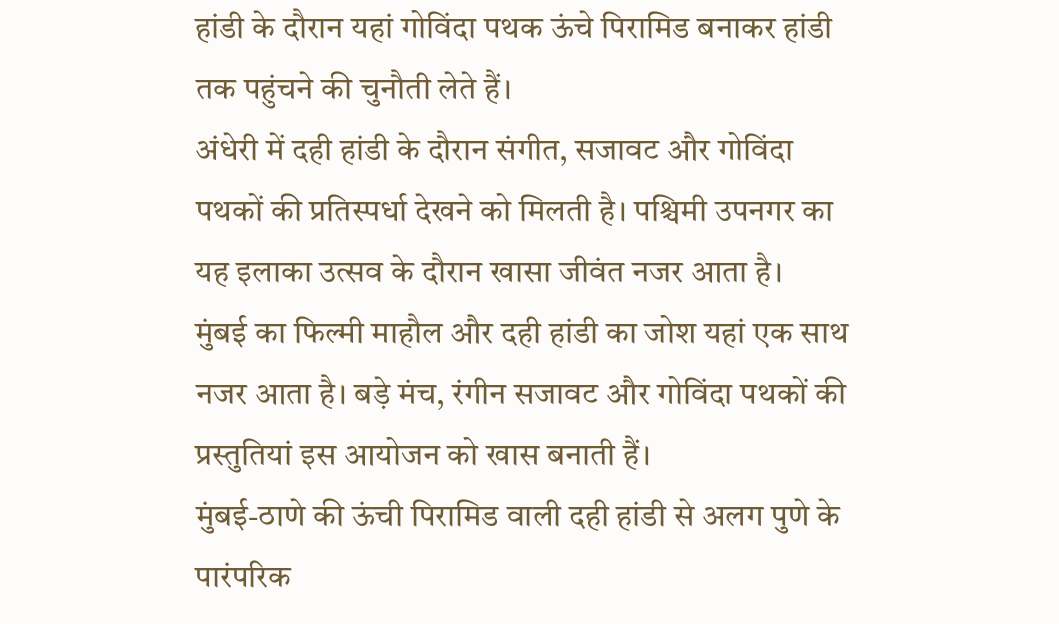हांडी के दौरान यहां गोविंदा पथक ऊंचे पिरामिड बनाकर हांडी तक पहुंचने की चुनौती लेते हैं।
अंधेरी में दही हांडी के दौरान संगीत, सजावट और गोविंदा पथकों की प्रतिस्पर्धा देखने को मिलती है। पश्चिमी उपनगर का यह इलाका उत्सव के दौरान खासा जीवंत नजर आता है।
मुंबई का फिल्मी माहौल और दही हांडी का जोश यहां एक साथ नजर आता है। बड़े मंच, रंगीन सजावट और गोविंदा पथकों की प्रस्तुतियां इस आयोजन को खास बनाती हैं।
मुंबई-ठाणे की ऊंची पिरामिड वाली दही हांडी से अलग पुणे के पारंपरिक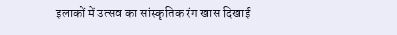इलाकों में उत्सव का सांस्कृतिक रंग खास दिखाई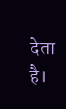देता है।